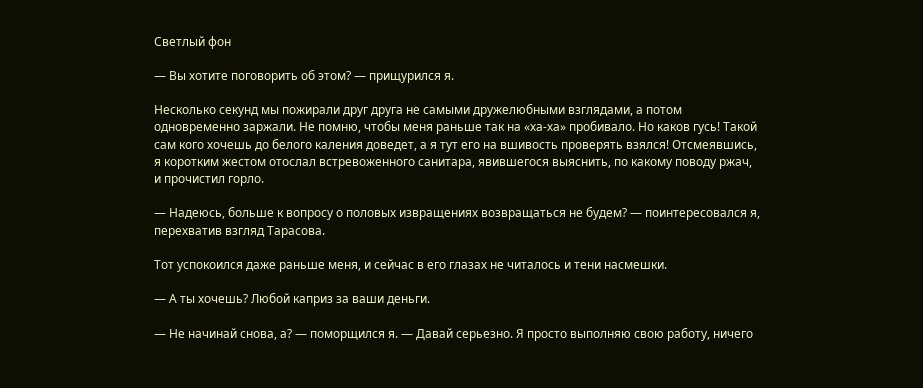Светлый фон

— Вы хотите поговорить об этом? — прищурился я.

Несколько секунд мы пожирали друг друга не самыми дружелюбными взглядами, а потом одновременно заржали. Не помню, чтобы меня раньше так на «ха-ха» пробивало. Но каков гусь! Такой сам кого хочешь до белого каления доведет, а я тут его на вшивость проверять взялся! Отсмеявшись, я коротким жестом отослал встревоженного санитара, явившегося выяснить, по какому поводу ржач, и прочистил горло.

— Надеюсь, больше к вопросу о половых извращениях возвращаться не будем? — поинтересовался я, перехватив взгляд Тарасова.

Тот успокоился даже раньше меня, и сейчас в его глазах не читалось и тени насмешки.

— А ты хочешь? Любой каприз за ваши деньги.

— Не начинай снова, а? — поморщился я. — Давай серьезно. Я просто выполняю свою работу, ничего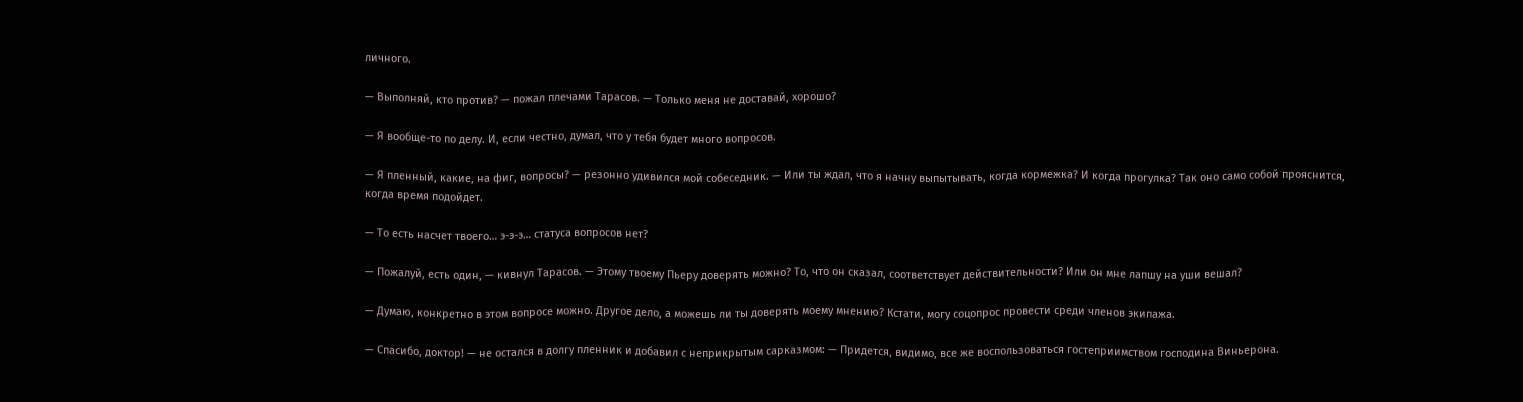личного.

— Выполняй, кто против? — пожал плечами Тарасов. — Только меня не доставай, хорошо?

— Я вообще-то по делу. И, если честно, думал, что у тебя будет много вопросов.

— Я пленный, какие, на фиг, вопросы? — резонно удивился мой собеседник. — Или ты ждал, что я начну выпытывать, когда кормежка? И когда прогулка? Так оно само собой прояснится, когда время подойдет.

— То есть насчет твоего… э-э-э… статуса вопросов нет?

— Пожалуй, есть один, — кивнул Тарасов. — Этому твоему Пьеру доверять можно? То, что он сказал, соответствует действительности? Или он мне лапшу на уши вешал?

— Думаю, конкретно в этом вопросе можно. Другое дело, а можешь ли ты доверять моему мнению? Кстати, могу соцопрос провести среди членов экипажа.

— Спасибо, доктор! — не остался в долгу пленник и добавил с неприкрытым сарказмом: — Придется, видимо, все же воспользоваться гостеприимством господина Виньерона.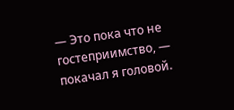— Это пока что не гостеприимство, — покачал я головой.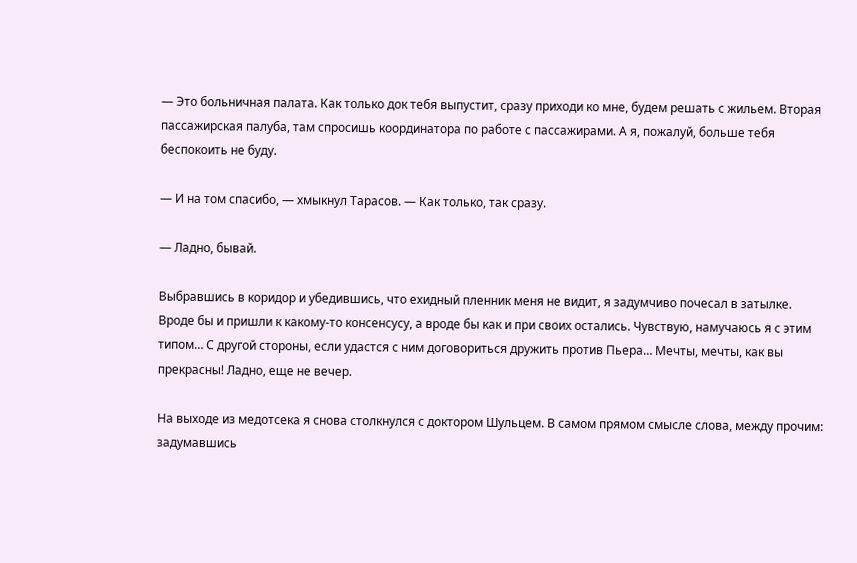— Это больничная палата. Как только док тебя выпустит, сразу приходи ко мне, будем решать с жильем. Вторая пассажирская палуба, там спросишь координатора по работе с пассажирами. А я, пожалуй, больше тебя беспокоить не буду.

— И на том спасибо, — хмыкнул Тарасов. — Как только, так сразу.

— Ладно, бывай.

Выбравшись в коридор и убедившись, что ехидный пленник меня не видит, я задумчиво почесал в затылке. Вроде бы и пришли к какому-то консенсусу, а вроде бы как и при своих остались. Чувствую, намучаюсь я с этим типом… С другой стороны, если удастся с ним договориться дружить против Пьера… Мечты, мечты, как вы прекрасны! Ладно, еще не вечер.

На выходе из медотсека я снова столкнулся с доктором Шульцем. В самом прямом смысле слова, между прочим: задумавшись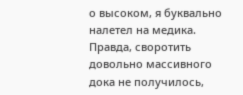о высоком, я буквально налетел на медика. Правда, своротить довольно массивного дока не получилось,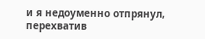и я недоуменно отпрянул, перехватив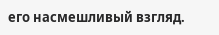его насмешливый взгляд.